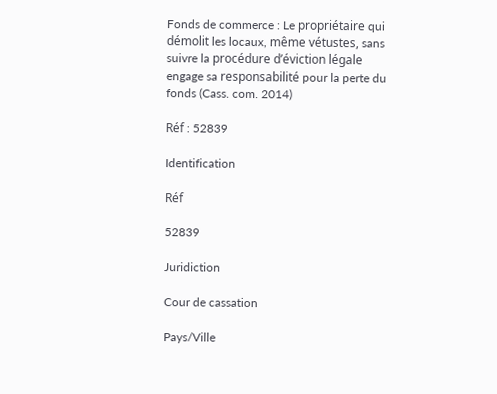Fonds de commerce : Le propriétaire qui démolit les locaux, même vétustes, sans suivre la procédure d’éviction légale engage sa responsabilité pour la perte du fonds (Cass. com. 2014)

Réf : 52839

Identification

Réf

52839

Juridiction

Cour de cassation

Pays/Ville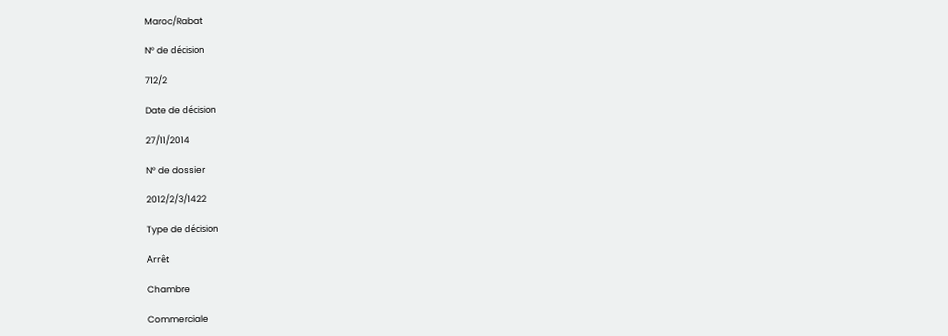Maroc/Rabat

N° de décision

712/2

Date de décision

27/11/2014

N° de dossier

2012/2/3/1422

Type de décision

Arrêt

Chambre

Commerciale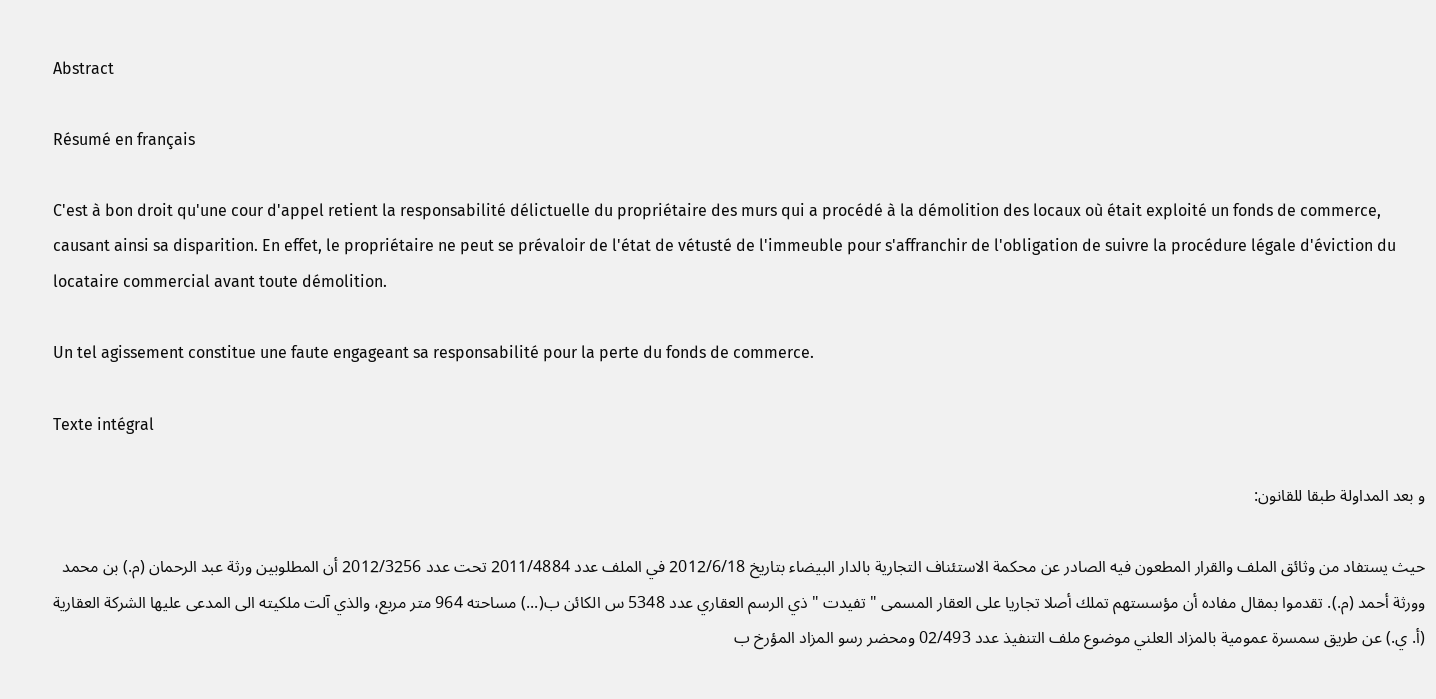Abstract

Résumé en français

C'est à bon droit qu'une cour d'appel retient la responsabilité délictuelle du propriétaire des murs qui a procédé à la démolition des locaux où était exploité un fonds de commerce, causant ainsi sa disparition. En effet, le propriétaire ne peut se prévaloir de l'état de vétusté de l'immeuble pour s'affranchir de l'obligation de suivre la procédure légale d'éviction du locataire commercial avant toute démolition.

Un tel agissement constitue une faute engageant sa responsabilité pour la perte du fonds de commerce.

Texte intégral

و بعد المداولة طبقا للقانون:

حيث يستفاد من وثائق الملف والقرار المطعون فيه الصادر عن محكمة الاستئناف التجارية بالدار البيضاء بتاريخ 2012/6/18 في الملف عدد 2011/4884 تحت عدد 2012/3256 أن المطلوبين ورثة عبد الرحمان (م.) بن محمد وورثة أحمد (م.). تقدموا بمقال مفاده أن مؤسستهم تملك أصلا تجاريا على العقار المسمى " تفيدت " ذي الرسم العقاري عدد 5348 س الكائن ب(...) مساحته 964 متر مربع، والذي آلت ملكيته الى المدعى عليها الشركة العقارية (أ. ي.) عن طريق سمسرة عمومية بالمزاد العلني موضوع ملف التنفيذ عدد 02/493 ومحضر رسو المزاد المؤرخ ب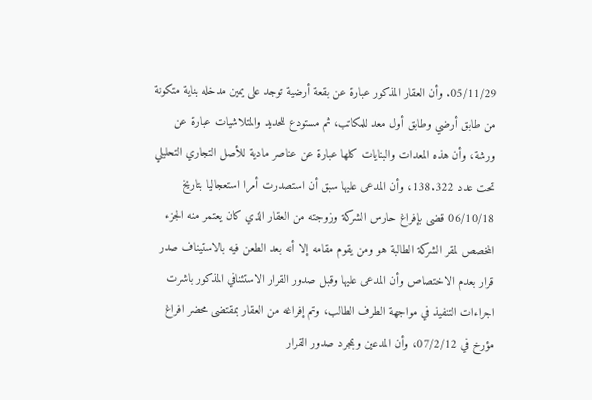05/11/29. وأن العقار المذكور عبارة عن بقعة أرضية توجد على يمين مدخله بناية متكونة من طابق أرضي وطابق أول معد للمكاتب، ثم مستودع للحديد والمتلاشيات عبارة عن ورشة، وأن هذه المعدات والبنايات كلها عبارة عن عناصر مادية للأصل التجاري التحليلي تحت عدد 138.322، وأن المدعى عليها سبق أن استصدرت أمرا استعجاليا بتاريخ 06/10/18 قضى بإفراغ حارس الشركة وزوجته من العقار الذي كان يعتمر منه الجزء المخصص لمقر الشركة الطالبة هو ومن يقوم مقامه إلا أنه بعد الطعن فيه بالاستيناف صدر قرار بعدم الاختصاص وأن المدعى عليها وقبل صدور القرار الاستئنافي المذكور باشرت اجراءات التنفيذ في مواجهة الطرف الطالب، وتم إفراغه من العقار بمقتضى محضر افراغ مؤرخ في 07/2/12، وأن المدعين وبمجرد صدور القرار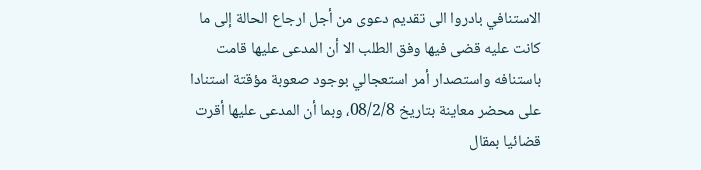الاستنافي بادروا الى تقديم دعوى من أجل ارجاع الحالة إلى ما كانت عليه قضى فيها وفق الطلب الا أن المدعى عليها قامت باستنافه واستصدار أمر استعجالي بوجود صعوبة مؤقتة استنادا على محضر معاينة بتاريخ 08/2/8، وبما أن المدعى عليها أقرت قضائيا بمقال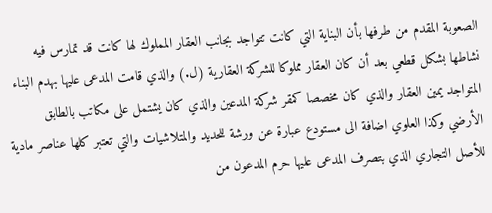الصعوبة المقدم من طرفها بأن البناية التي كانت تتواجد بجانب العقار المملوك لها كانت قد تمارس فيه نشاطها بشكل قطعي بعد أن كان العقار مملوكا للشركة العقارية (ل.) والذي قامت المدعى عليها بهدم البناء المتواجد يمين العقار والذي كان مخصصا كمقر شركة المدعين والذي كان يشتمل على مكاتب بالطابق الأرضي وكذا العلوي اضافة الى مستودع عبارة عن ورشة للحديد والمتلاشيات والتي تعتبر كلها عناصر مادية للأصل التجاري الذي بتصرف المدعى عليها حرم المدعون من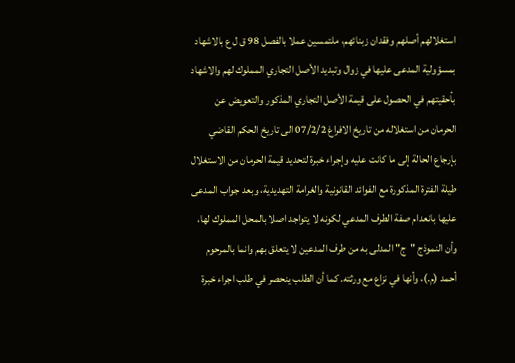استغلالهم أصلهم وفقدان زبنائهم، ملتمسين عملا بالفصل 98 ق ل ع بالاشهاد بمسؤولية المدعى عليها في زوال وتبديد الأصل التجاري المملوك لهم والاشهاد بأحقيتهم في الحصول على قيمة الأصل التجاري المذكور والتعويض عن الحرمان من استغلاله من تاريخ الافراغ 07/2/2 الى تاريخ الحكم القاضي بإرجاع الحالة إلى ما كانت عليه وإجراء خبرة لتحديد قيمة الحرمان من الاستغلال طيلة الفترة المذكورة مع الفوائد القانونية والغرامة التهديدية، وبعد جواب المدعى عليها بانعدام صفة الطرف المدعي لكونه لا يتواجد اصلا بالمحل المملوك لها، وأن النموذج "ج" المدلى به من طرف المدعين لا يتعلق بهم وانما بالمرحوم أحمد (م.)، وأنها في نزاع مع ورثته. كما أن الطلب ينحصر في طلب اجراء خبرة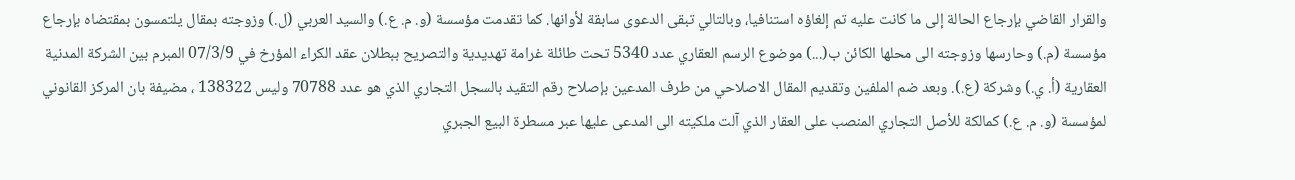والقرار القاضي بإرجاع الحالة إلى ما كانت عليه تم إلغاؤه استنافيا، وبالتالي تبقى الدعوى سابقة لأوانها. كما تقدمت مؤسسة (و. م. ع.) والسيد العربي (ل.) وزوجته بمقال يلتمسون بمقتضاه بإرجاع مؤسسة (م.) وحارسها وزوجته الى محلها الكائن ب(...) موضوع الرسم العقاري عدد 5340 تحت طائلة غرامة تهديدية والتصريح ببطلان عقد الكراء المؤرخ في 07/3/9 المبرم بين الشركة المدنية العقارية (أ. ي.) وشركة (ع.). وبعد ضم الملفين وتقديم المقال الاصلاحي من طرف المدعين بإصلاح رقم التقيد بالسجل التجاري الذي هو عدد 70788 وليس 138322 ، مضيفة بان المركز القانوني لمؤسسة (و. م. ع.) كمالكة للأصل التجاري المنصب على العقار الذي آلت ملكيته الى المدعى عليها عبر مسطرة البيع الجبري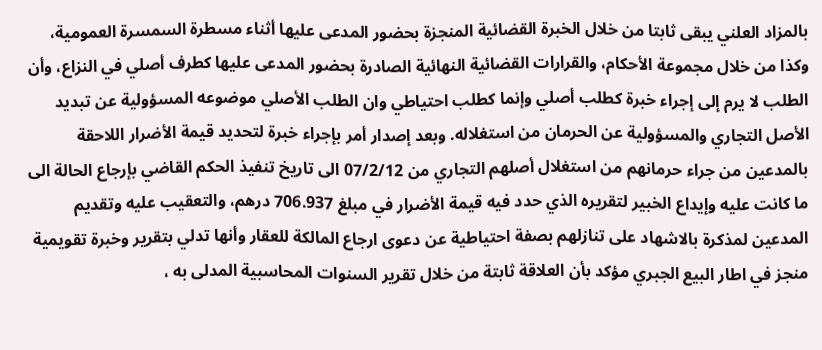بالمزاد العلني يبقى ثابتا من خلال الخبرة القضائية المنجزة بحضور المدعى عليها أثناء مسطرة السمسرة العمومية، وكذا من خلال مجموعة الأحكام، والقرارات القضائية النهائية الصادرة بحضور المدعى عليها كطرف أصلي في النزاع، وأن الطلب لا يرم إلى إجراء خبرة كطلب أصلي وإنما كطلب احتياطي وان الطلب الأصلي موضوعه المسؤولية عن تبديد الأصل التجاري والمسؤولية عن الحرمان من استغلاله. وبعد إصدار أمر بإجراء خبرة لتحديد قيمة الأضرار اللاحقة بالمدعين من جراء حرمانهم من استغلال أصلهم التجاري من 07/2/12 الى تاريخ تنفيذ الحكم القاضي بإرجاع الحالة الى ما كانت عليه وإيداع الخبير لتقريره الذي حدد فيه قيمة الأضرار في مبلغ 706.937 درهم، والتعقيب عليه وتقديم المدعين لمذكرة بالاشهاد على تنازلهم بصفة احتياطية عن دعوى ارجاع المالكة للعقار وأنها تدلي بتقرير وخبرة تقويمية منجز في اطار البيع الجبري مؤكد بأن العلاقة ثابتة من خلال تقرير السنوات المحاسبية المدلى به ،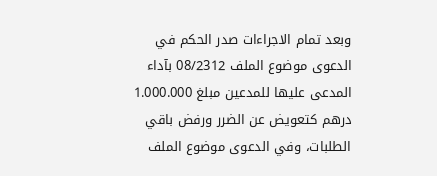وبعد تمام الاجراءات صدر الحكم في الدعوى موضوع الملف 08/2312 بآداء المدعى عليها للمدعين مبلغ 1.000.000 درهم كتعويض عن الضرر ورفض باقي الطلبات، وفي الدعوى موضوع الملف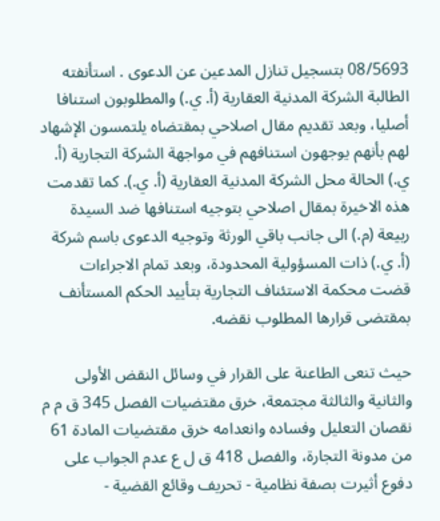08/5693 بتسجيل تنازل المدعين عن الدعوى . استأنفته الطالبة الشركة المدنية العقارية (أ. ي.) والمطلوبون استنافا أصليا، وبعد تقديم مقال اصلاحي بمقتضاه يلتمسون الإشهاد لهم بأنهم يوجهون استنافهم في مواجهة الشركة التجارية (أ. ي.) الحالة محل الشركة المدنية العقارية (أ. ي.). كما تقدمت هذه الاخيرة بمقال اصلاحي بتوجيه استنافها ضد السيدة ربيعة (م.) الى جانب باقي الورثة وتوجيه الدعوى باسم شركة (أ. ي.) ذات المسؤولية المحدودة، وبعد تمام الاجراءات قضت محكمة الاستئناف التجارية بتأييد الحكم المستأنف بمقتضى قرارها المطلوب نقضه.

حيث تنعى الطاعنة على القرار في وسائل النقض الأولى والثانية والثالثة مجتمعة، خرق مقتضيات الفصل 345 ق م م نقصان التعليل وفساده وانعدامه خرق مقتضيات المادة 61 من مدونة التجارة، والفصل 418 ق ل ع عدم الجواب على دفوع أثيرت بصفة نظامية - تحريف وقائع القضية -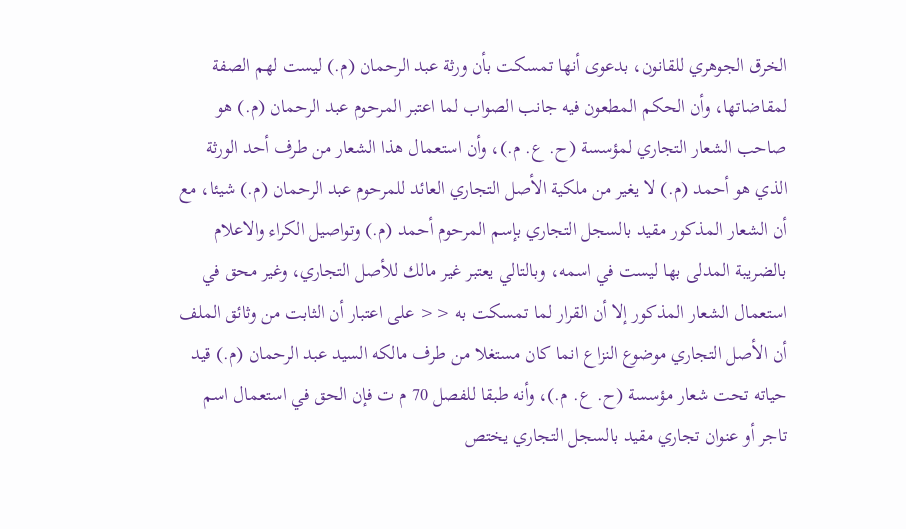الخرق الجوهري للقانون، بدعوى أنها تمسكت بأن ورثة عبد الرحمان (م.) ليست لهم الصفة لمقاضاتها، وأن الحكم المطعون فيه جانب الصواب لما اعتبر المرحوم عبد الرحمان (م.) هو صاحب الشعار التجاري لمؤسسة (ح. ع. م.)، وأن استعمال هذا الشعار من طرف أحد الورثة الذي هو أحمد (م.) لا يغير من ملكية الأصل التجاري العائد للمرحوم عبد الرحمان (م.) شيئا، مع أن الشعار المذكور مقيد بالسجل التجاري بإسم المرحوم أحمد (م.) وتواصيل الكراء والاعلام بالضريبة المدلى بها ليست في اسمه، وبالتالي يعتبر غير مالك للأصل التجاري، وغير محق في استعمال الشعار المذكور إلا أن القرار لما تمسكت به << على اعتبار أن الثابت من وثائق الملف أن الأصل التجاري موضوع النزاع انما كان مستغلا من طرف مالكه السيد عبد الرحمان (م.) قيد حياته تحت شعار مؤسسة (ح. ع. م.)، وأنه طبقا للفصل 70 م ت فإن الحق في استعمال اسم تاجر أو عنوان تجاري مقيد بالسجل التجاري يختص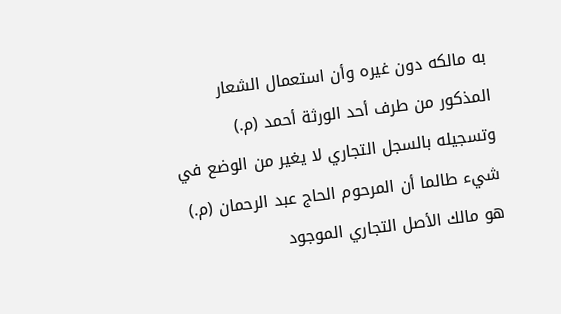به مالكه دون غيره وأن استعمال الشعار المذكور من طرف أحد الورثة أحمد (م.) وتسجيله بالسجل التجاري لا يغير من الوضع في شيء طالما أن المرحوم الحاج عبد الرحمان (م.) هو مالك الأصل التجاري الموجود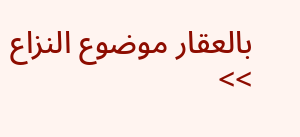بالعقار موضوع النزاع >>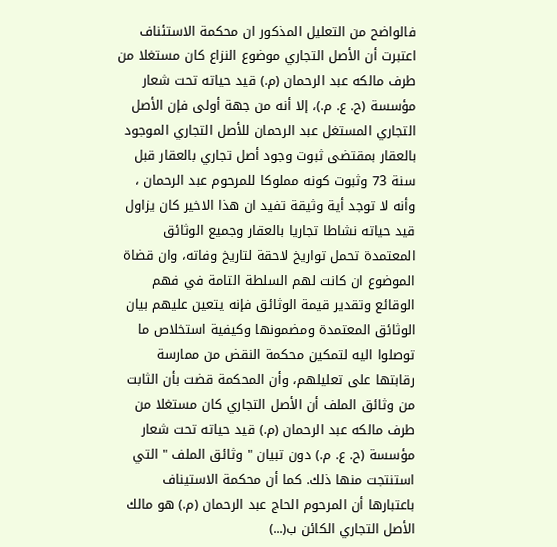فالواضح من التعليل المذكور ان محكمة الاستئناف اعتبرت أن الأصل التجاري موضوع النزاع كان مستغلا من طرف مالكه عبد الرحمان (م.) قيد حياته تحت شعار مؤسسة (ح. ع. م.)، إلا أنه من جهة أولى فإن الأصل التجاري المستغل عبد الرحمان للأصل التجاري الموجود بالعقار بمقتضى ثبوت وجود أصل تجاري بالعقار قبل سنة 73 وثبوت كونه مملوكا للمرحوم عبد الرحمان ، وأنه لا توجد أية وثيقة تفيد ان هذا الاخير كان يزاول قيد حياته نشاطا تجاريا بالعقار وجميع الوثائق المعتمدة تحمل تواريخ لاحقة لتاريخ وفاته، وان قضاة الموضوع ان كانت لهم السلطة التامة في فهم الوقائع وتقدير قيمة الوثائق فإنه يتعين عليهم بيان الوثائق المعتمدة ومضمونها وكيفية استخلاص ما توصلوا اليه لتمكين محكمة النقض من ممارسة رقابتها على تعليلهم، وأن المحكمة قضت بأن الثابت من وثائق الملف أن الأصل التجاري كان مستغلا من طرف مالكه عبد الرحمان (م.) قيد حياته تحت شعار مؤسسة (ح. ع. م.) دون تبيان " وثائق الملف " التي استنتجت منها ذلك. كما أن محكمة الاستيناف باعتبارها أن المرحوم الحاج عبد الرحمان (م.) هو مالك الأصل التجاري الكائن ب(...)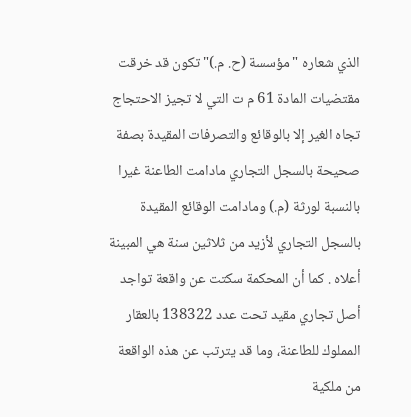الذي شعاره "مؤسسة (ح. م.)" تكون قد خرقت مقتضيات المادة 61 م ت التي لا تجيز الاحتجاج تجاه الغير إلا بالوقائع والتصرفات المقيدة بصفة صحيحة بالسجل التجاري مادامت الطاعنة غيرا بالنسبة لورثة (م.) ومادامت الوقائع المقيدة بالسجل التجاري لأزيد من ثلاثين سنة هي المبينة أعلاه . كما أن المحكمة سكتت عن واقعة تواجد أصل تجاري مقيد تحت عدد 138322 بالعقار المملوك للطاعنة، وما قد يترتب عن هذه الواقعة من ملكية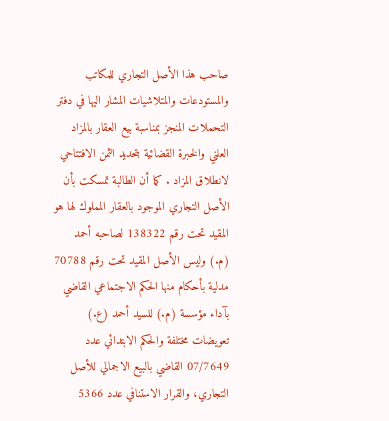صاحب هذا الأصل التجاري للمكاتب والمستودعات والمتلاشيات المشار اليها في دفتر التحملات المنجز بمناسبة بيع العقار بالمزاد العلني والخبرة القضائية بتحديد الثمن الافتتاحي لانطلاق المزاد . كما أن الطالبة تمسكت بأن الأصل التجاري الموجود بالعقار المملوك لها هو المقيد تحت رقم 138322 لصاحبه أحمد (م.) وليس الأصل المقيد تحت رقم 70788 مدلية بأحكام منها الحكم الاجتماعي القاضي بآداء مؤسسة (م.) للسيد أحمد (ع.) تعويضات مختلفة والحكم الابتدائي عدد 07/7649 القاضي بالبيع الاجمالي للأصل التجاري، والقرار الاستنافي عدد 5366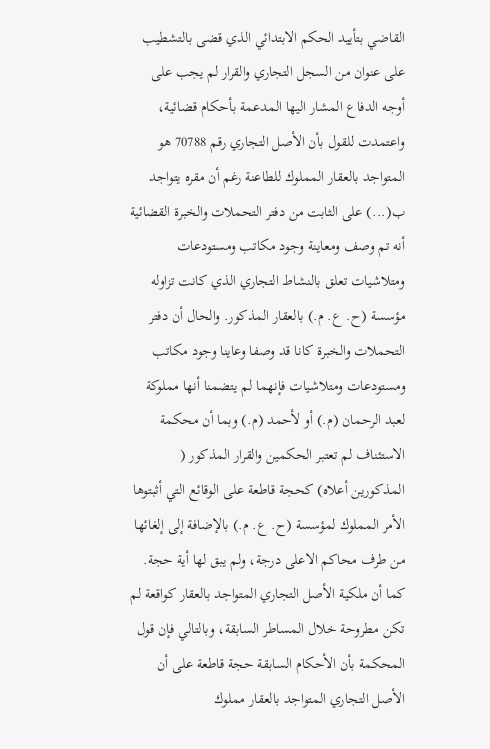القاضي بتأييد الحكم الابتدائي الذي قضى بالتشطيب على عنوان من السجل التجاري والقرار لم يجب على أوجه الدفاع المشار اليها المدعمة بأحكام قضائية، واعتمدت للقول بأن الأصل التجاري رقم 70788 هو المتواجد بالعقار المملوك للطاعنة رغم أن مقره يتواجد ب(...) على الثابت من دفتر التحملات والخبرة القضائية أنه تم وصف ومعاينة وجود مكاتب ومستودعات ومتلاشيات تعلق بالنشاط التجاري الذي كانت تزاوله مؤسسة (ح. ع. م.) بالعقار المذكور. والحال أن دفتر التحملات والخبرة كانا قد وصفا وعاينا وجود مكاتب ومستودعات ومتلاشيات فإنهما لم يتضمنا أنها مملوكة لعبد الرحمان (م.) أو لأحمد (م.) وبما أن محكمة الاستئناف لم تعتبر الحكمين والقرار المذكور ( المذكورين أعلاه) كحجة قاطعة على الوقائع التي أثبتوها الأمر المملوك لمؤسسة (ح. ع. م.) بالإضافة إلى إلغائها من طرف محاكم الاعلى درجة، ولم يبق لها أية حجة. كما أن ملكية الأصل التجاري المتواجد بالعقار كواقعة لم تكن مطروحة خلال المساطر السابقة، وبالتالي فإن قول المحكمة بأن الأحكام السابقة حجة قاطعة على أن الأصل التجاري المتواجد بالعقار مملوك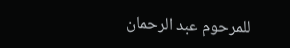للمرحوم عبد الرحمان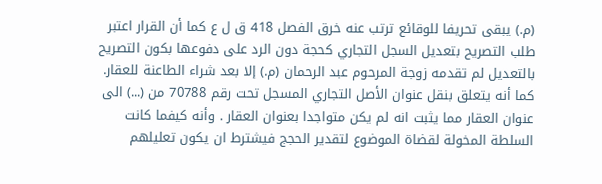(م.) يبقى تحريفا للوقائع ترتب عنه خرق الفصل 418 ق ل ع كما أن القرار اعتبر طلب التصريح بتعديل السجل التجاري كحجة دون الرد على دفوعها بكون التصريح بالتعديل لم تقدمه زوجة المرحوم عبد الرحمان (م.) إلا بعد شراء الطاعنة للعقار. كما أنه يتعلق بنقل عنوان الأصل التجاري المسجل تحت رقم 70788 من (...) الى عنوان العقار مما يثبت انه لم يكن متواجدا بعنوان العقار . وأنه كيفما كانت السلطة المخولة لقضاة الموضوع لتقدير الحجج فيشترط ان يكون تعليلهم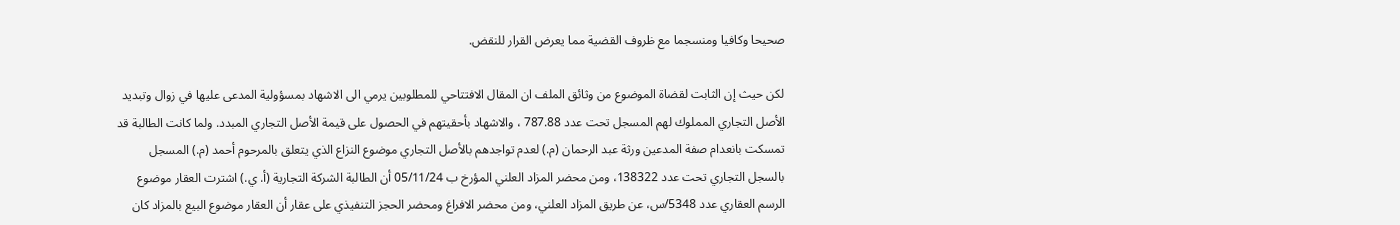صحيحا وكافيا ومنسجما مع ظروف القضية مما يعرض القرار للنقض.

لكن حيث إن الثابت لقضاة الموضوع من وثائق الملف ان المقال الافتتاحي للمطلوبين يرمي الى الاشهاد بمسؤولية المدعى عليها في زوال وتبديد الأصل التجاري المملوك لهم المسجل تحت عدد 787.88 ، والاشهاد بأحقيتهم في الحصول على قيمة الأصل التجاري المبدد. ولما كانت الطالبة قد تمسكت بانعدام صفة المدعين ورثة عبد الرحمان (م.) لعدم تواجدهم بالأصل التجاري موضوع النزاع الذي يتعلق بالمرحوم أحمد (م.) المسجل بالسجل التجاري تحت عدد 138322، ومن محضر المزاد العلني المؤرخ ب 05/11/24 أن الطالبة الشركة التجارية (أ. ي.) اشترت العقار موضوع الرسم العقاري عدد 5348/س، عن طريق المزاد العلني، ومن محضر الافراغ ومحضر الحجز التنفيذي على عقار أن العقار موضوع البيع بالمزاد كان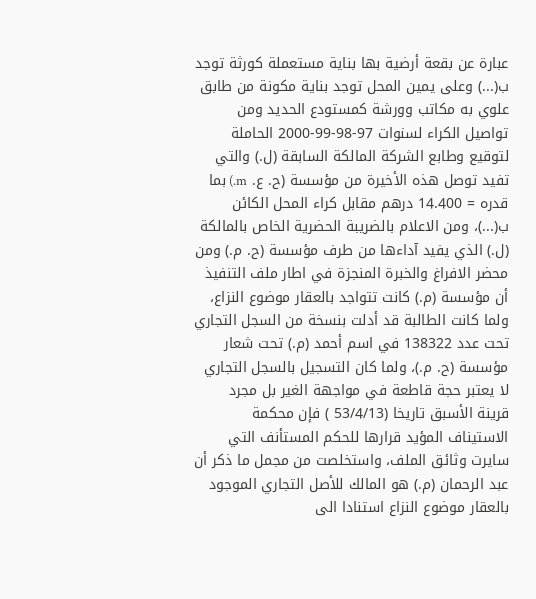عبارة عن بقعة أرضية بها بناية مستعملة كورثة توجد ب(...) وعلى يمين المحل توجد بناية مكونة من طابق علوي به مكاتب وورشة كمستودع الحديد ومن تواصيل الكراء لسنوات 97-98-99-2000 الحاملة لتوقيع وطابع الشركة المالكة السابقة (ل.) والتي تفيد توصل هذه الأخيرة من مؤسسة (ح. ع. m.) بما قدره = 14.400 درهم مقابل كراء المحل الكائن ب(...)، ومن الاعلام بالضريبة الحضرية الخاص بالمالكة (ل.) الذي يفيد آداءها من طرف مؤسسة (ح. م.) ومن محضر الافراغ والخبرة المنجزة في اطار ملف التنفيذ أن مؤسسة (م.) كانت تتواجد بالعقار موضوع النزاع، ولما كانت الطالبة قد أدلت بنسخة من السجل التجاري تحت عدد 138322 في اسم أحمد (م.) تحت شعار مؤسسة (ح. م.)، ولما كان التسجيل بالسجل التجاري لا يعتبر حجة قاطعة في مواجهة الغير بل مجرد قرينة الأسبق تاريخا (53/4/13 ) فإن محكمة الاستيناف المؤيد قرارها للحكم المستأنف التي سايرت وثائق الملف، واستخلصت من مجمل ما ذكر أن عبد الرحمان (م.) هو المالك للأصل التجاري الموجود بالعقار موضوع النزاع استنادا الى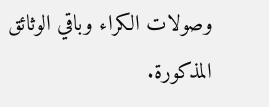وصولات الكراء وباقي الوثائق المذكورة.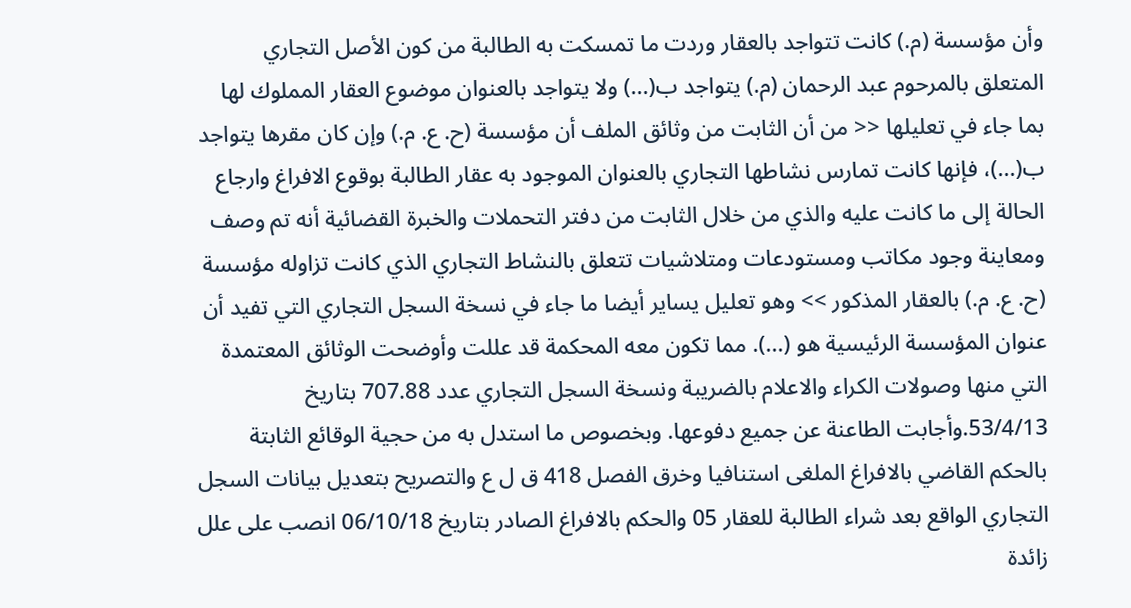وأن مؤسسة (م.) كانت تتواجد بالعقار وردت ما تمسكت به الطالبة من كون الأصل التجاري المتعلق بالمرحوم عبد الرحمان (م.) يتواجد ب(...) ولا يتواجد بالعنوان موضوع العقار المملوك لها بما جاء في تعليلها << من أن الثابت من وثائق الملف أن مؤسسة (ح. ع. م.) وإن كان مقرها يتواجد ب(...)، فإنها كانت تمارس نشاطها التجاري بالعنوان الموجود به عقار الطالبة بوقوع الافراغ وارجاع الحالة إلى ما كانت عليه والذي من خلال الثابت من دفتر التحملات والخبرة القضائية أنه تم وصف ومعاينة وجود مكاتب ومستودعات ومتلاشيات تتعلق بالنشاط التجاري الذي كانت تزاوله مؤسسة (ح. ع. م.) بالعقار المذكور >> وهو تعليل يساير أيضا ما جاء في نسخة السجل التجاري التي تفيد أن عنوان المؤسسة الرئيسية هو (...). مما تكون معه المحكمة قد عللت وأوضحت الوثائق المعتمدة التي منها وصولات الكراء والاعلام بالضريبة ونسخة السجل التجاري عدد 707.88 بتاريخ 53/4/13.وأجابت الطاعنة عن جميع دفوعها. وبخصوص ما استدل به من حجية الوقائع الثابتة بالحكم القاضي بالافراغ الملغى استنافيا وخرق الفصل 418 ق ل ع والتصريح بتعديل بيانات السجل التجاري الواقع بعد شراء الطالبة للعقار 05 والحكم بالافراغ الصادر بتاريخ 06/10/18 انصب على علل زائدة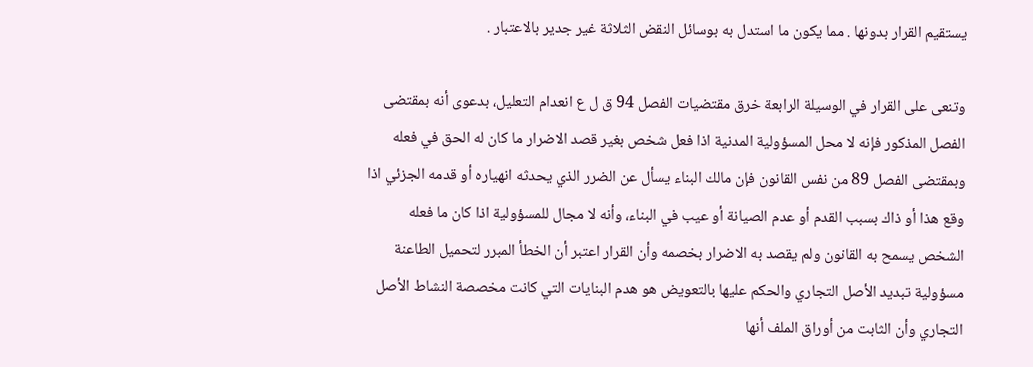يستقيم القرار بدونها . مما يكون ما استدل به بوسائل النقض الثلاثة غير جدير بالاعتبار .

وتنعى على القرار في الوسيلة الرابعة خرق مقتضيات الفصل 94 ق ل ع انعدام التعليل، بدعوى أنه بمقتضى الفصل المذكور فإنه لا محل المسؤولية المدنية اذا فعل شخص بغير قصد الاضرار ما كان له الحق في فعله وبمقتضى الفصل 89 من نفس القانون فإن مالك البناء يسأل عن الضرر الذي يحدثه انهياره أو قدمه الجزئي اذا وقع هذا أو ذاك بسبب القدم أو عدم الصيانة أو عيب في البناء، وأنه لا مجال للمسؤولية اذا كان ما فعله الشخص يسمح به القانون ولم يقصد به الاضرار بخصمه وأن القرار اعتبر أن الخطأ المبرر لتحميل الطاعنة مسؤولية تبديد الأصل التجاري والحكم عليها بالتعويض هو هدم البنايات التي كانت مخصصة النشاط الأصل التجاري وأن الثابت من أوراق الملف أنها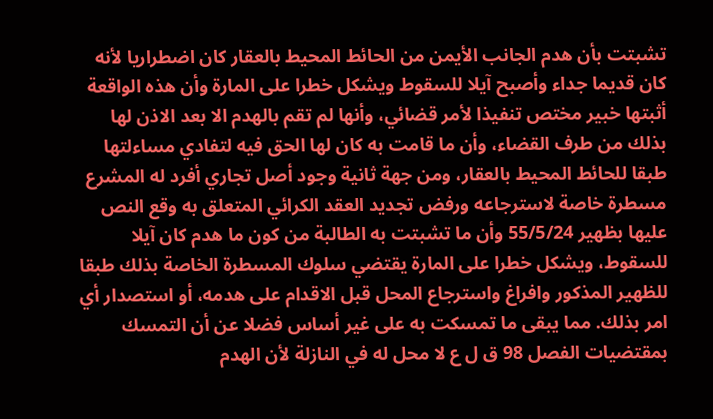تشبتت بأن هدم الجانب الأيمن من الحائط المحيط بالعقار كان اضطراريا لأنه كان قديما جداء وأصبح آيلا للسقوط ويشكل خطرا على المارة وأن هذه الواقعة أثبتها خبير مختص تنفيذا لأمر قضائي، وأنها لم تقم بالهدم الا بعد الاذن لها بذلك من طرف القضاء، وأن ما قامت به كان لها الحق فيه لتفادي مساءلتها طبقا للحائط المحيط بالعقار، ومن جهة ثانية وجود أصل تجاري أفرد له المشرع مسطرة خاصة لاسترجاعه ورفض تجديد العقد الكرائي المتعلق به وقع النص عليها بظهير 55/5/24 وأن ما تشبتت به الطالبة من كون ما هدم كان آيلا للسقوط، ويشكل خطرا على المارة يقتضي سلوك المسطرة الخاصة بذلك طبقا للظهير المذكور وافراغ واسترجاع المحل قبل الاقدام على هدمه، أو استصدار أي امر بذلك. مما يبقى ما تمسكت به على غير أساس فضلا عن أن التمسك بمقتضيات الفصل 98 ق ل ع لا محل له في النازلة لأن الهدم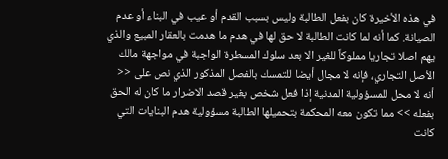في هذه الأخيرة كان بفعل الطالبة وليس بسبب القدم أو عيب في البناء أو عدم الصيانة. كما أنه لما كانت الطالبة لا حق لها في هدم ما هدمت بالعقار المبيع والذي يهم اصلا تجاريا مملوكاً للغير الا بعد سلوك المسطرة الواجبة في مواجهة مالك الأصل التجاري، فإنه لا مجال أيضا للتمسك بالفصل المذكور الذي نص على << أنه لا محل للمسؤولية المدنية إذا فعل شخص بغير قصد الاضرار ما كان له الحق بفعله >> مما تكون معه المحكمة بتحميلها الطالبة مسؤولية هدم البنايات التي كانت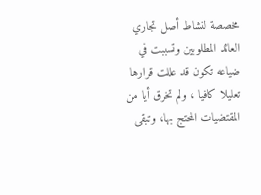مخصصة لنشاط أصل تجاري العائد المطلوبين وتسببت في ضياعه تكون قد عللت قرارها تعليلا كافيا ، ولم تخرق أيا من المقتضيات المحتج بها، وتبقى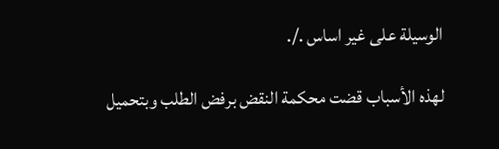الوسيلة على غير اساس ./.

لهذه الأسباب قضت محكمة النقض برفض الطلب وبتحميل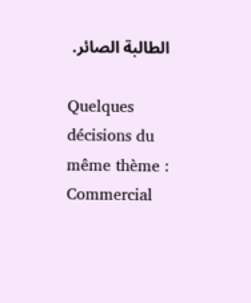الطالبة الصائر.

Quelques décisions du même thème : Commercial